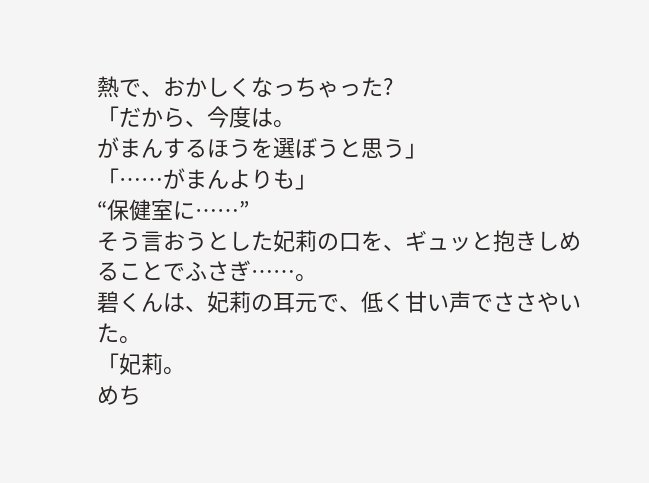熱で、おかしくなっちゃった?
「だから、今度は。
がまんするほうを選ぼうと思う」
「……がまんよりも」
“保健室に……”
そう言おうとした妃莉の口を、ギュッと抱きしめることでふさぎ……。
碧くんは、妃莉の耳元で、低く甘い声でささやいた。
「妃莉。
めち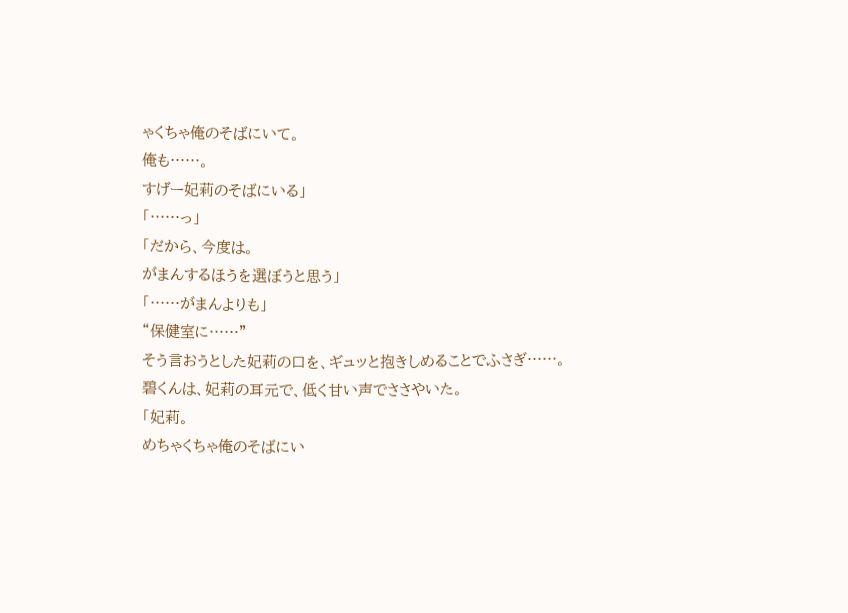ゃくちゃ俺のそばにいて。
俺も……。
すげー妃莉のそばにいる」
「……っ」
「だから、今度は。
がまんするほうを選ぼうと思う」
「……がまんよりも」
“保健室に……”
そう言おうとした妃莉の口を、ギュッと抱きしめることでふさぎ……。
碧くんは、妃莉の耳元で、低く甘い声でささやいた。
「妃莉。
めちゃくちゃ俺のそばにい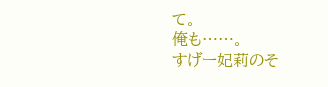て。
俺も……。
すげー妃莉のそ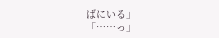ばにいる」
「……っ」